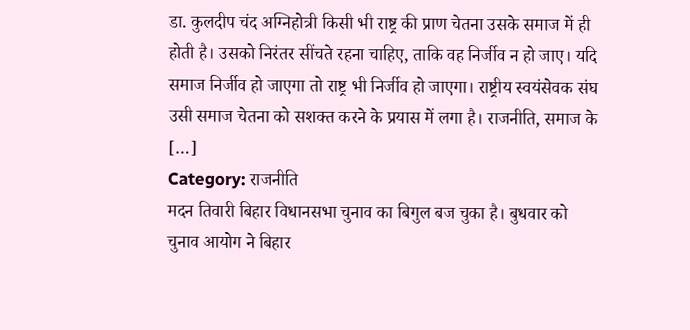डा. कुलदीप चंद अग्निहोत्री किसी भी राष्ट्र की प्राण चेतना उसके समाज में ही होती है। उसको निरंतर सींचते रहना चाहिए, ताकि वह निर्जीव न हो जाए। यदि समाज निर्जीव हो जाएगा तो राष्ट्र भी निर्जीव हो जाएगा। राष्ट्रीय स्वयंसेवक संघ उसी समाज चेतना को सशक्त करने के प्रयास में लगा है। राजनीति, समाज के […]
Category: राजनीति
मदन तिवारी बिहार विधानसभा चुनाव का बिगुल बज चुका है। बुधवार को चुनाव आयोग ने बिहार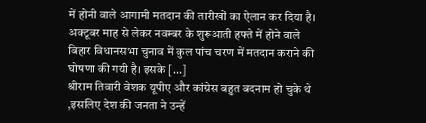में होनी वाले आगामी मतदान की तारीखों का ऐलान कर दिया है। अक्टूबर माह से लेकर नवम्बर के शुरूआती हफ्ते में होने वाले बिहार विधानसभा चुनाव में कुल पांच चरण में मतदान कराने की घोषणा की गयी है। इसके […]
श्रीराम तिवारी वेशक यूपीए और कांग्रेस बहुत बदनाम हो चुके थे ,इसलिए देश की जनता ने उन्हें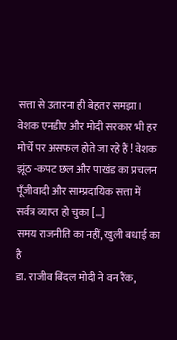सत्ता से उतारना ही बेहतर समझा। वेशक एनडीए और मोदी सरकार भी हर मोर्चे पर असफल होते जा रहे हैं ! वेशक झूंठ -कपट छल और पाखंड का प्रचलन पूँजीवादी और साम्प्रदायिक सत्ता में सर्वत्र व्याप्त हो चुका […]
समय राजनीति का नहीं, खुली बधाई का है
डा. राजीव बिंदल मोदी ने वन रैंक,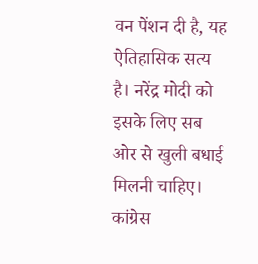वन पेंशन दी है, यह ऐतिहासिक सत्य है। नरेंद्र मोदी को इसके लिए सब ओर से खुली बधाई मिलनी चाहिए। कांग्रेस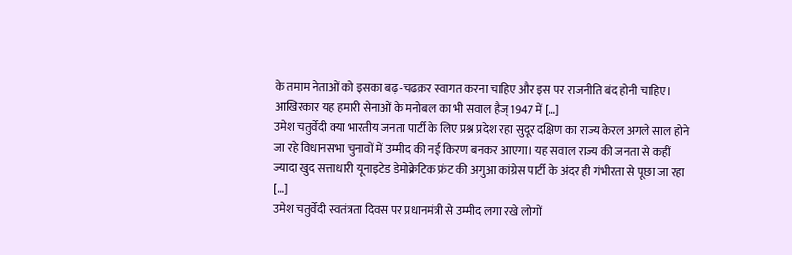के तमाम नेताओं को इसका बढ़-चढक़र स्वागत करना चाहिए और इस पर राजनीति बंद होनी चाहिए। आखिरकार यह हमारी सेनाओं के मनोबल का भी सवाल हैज्1947 में […]
उमेश चतुर्वेदी क्या भारतीय जनता पार्टी के लिए प्रश्न प्रदेश रहा सुदूर दक्षिण का राज्य केरल अगले साल होने जा रहे विधानसभा चुनावों में उम्मीद की नई किरण बनकर आएगा। यह सवाल राज्य की जनता से कहीं ज्यादा खुद सत्ताधारी यूनाइटेड डेमोक्रेटिक फ्रंट की अगुआ कांग्रेस पार्टी के अंदर ही गंभीरता से पूछा जा रहा […]
उमेश चतुर्वेदी स्वतंत्रता दिवस पर प्रधानमंत्री से उम्मीद लगा रखे लोगों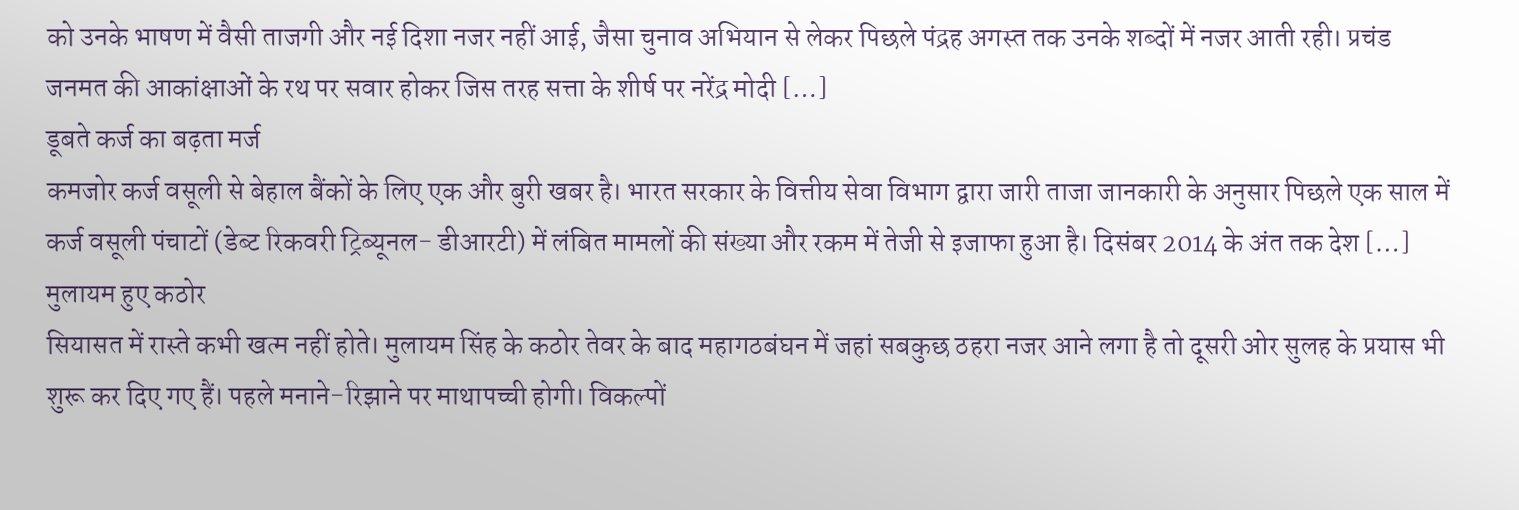को उनके भाषण में वैसी ताजगी और नई दिशा नजर नहीं आई, जैसा चुनाव अभियान से लेकर पिछले पंद्रह अगस्त तक उनके शब्दों में नजर आती रही। प्रचंड जनमत की आकांक्षाओं के रथ पर सवार होकर जिस तरह सत्ता के शीर्ष पर नरेंद्र मोदी […]
डूबते कर्ज का बढ़ता मर्ज
कमजोर कर्ज वसूली से बेहाल बैंकों के लिए एक और बुरी खबर है। भारत सरकार के वित्तीय सेवा विभाग द्वारा जारी ताजा जानकारी के अनुसार पिछले एक साल में कर्ज वसूली पंचाटों (डेब्ट रिकवरी ट्रिब्यूनल- डीआरटी) में लंबित मामलों की संख्या और रकम में तेजी से इजाफा हुआ है। दिसंबर 2014 के अंत तक देश […]
मुलायम हुए कठोर
सियासत में रास्ते कभी खत्म नहीं होते। मुलायम सिंह के कठोर तेवर के बाद महागठबंघन में जहां सबकुछ ठहरा नजर आने लगा है तो दूसरी ओर सुलह के प्रयास भी शुरू कर दिए गए हैं। पहले मनाने-रिझाने पर माथापच्ची होगी। विकल्पों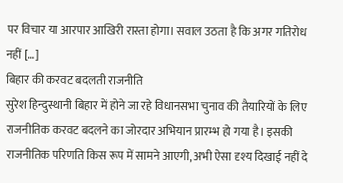पर विचार या आरपार आखिरी रास्ता होगा। सवाल उठता है कि अगर गतिरोध नहीं […]
बिहार की करवट बदलती राजनीति
सुरेश हिन्दुस्थानी बिहार में होने जा रहे विधानसभा चुनाव की तैयारियों के लिए राजनीतिक करवट बदलने का जोरदार अभियान प्रारम्भ हो गया है। इसकी राजनीतिक परिणति किस रूप में सामने आएगी, अभी ऐसा दृश्य दिखाई नहीं दे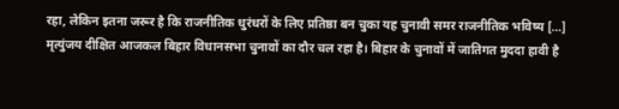रहा, लेकिन इतना जरूर है कि राजनीतिक धुरंधरों के लिए प्रतिष्ठा बन चुका यह चुनावी समर राजनीतिक भविष्य […]
मृत्युंजय दीक्षित आजकल बिहार विधानसभा चुनावों का दौर चल रहा है। बिहार के चुनावों में जातिगत मुददा हावी है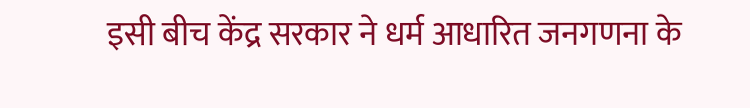इसी बीच केंद्र सरकार ने धर्म आधारित जनगणना के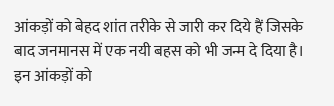आंकड़ों को बेहद शांत तरीके से जारी कर दिये हैं जिसके बाद जनमानस में एक नयी बहस को भी जन्म दे दिया है। इन आंकड़ों को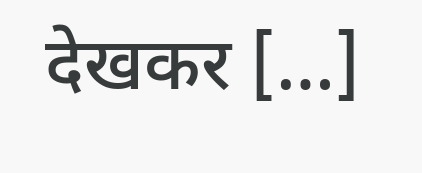देखकर […]